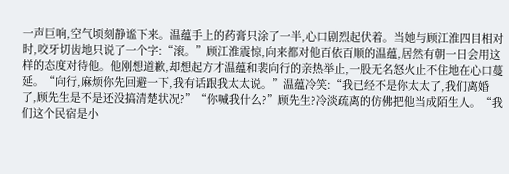一声巨响,空气顷刻静谧下来。温蕴手上的药膏只涂了一半,心口剧烈起伏着。当她与顾江淮四目相对时,咬牙切齿地只说了一个字:“滚。”顾江淮震惊,向来都对他百依百顺的温蕴,居然有朝一日会用这样的态度对待他。他刚想道歉,却想起方才温蕴和裴向行的亲热举止,一股无名怒火止不住地在心口蔓延。“向行,麻烦你先回避一下,我有话跟我太太说。”温蕴冷笑:“我已经不是你太太了,我们离婚了,顾先生是不是还没搞清楚状况?”“你喊我什么?”顾先生?冷淡疏离的仿佛把他当成陌生人。“我们这个民宿是小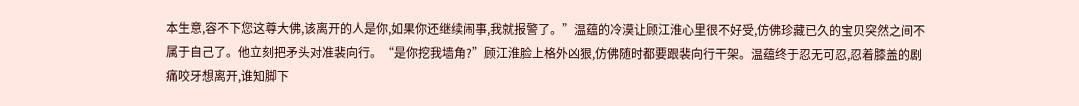本生意,容不下您这尊大佛,该离开的人是你,如果你还继续闹事,我就报警了。”温蕴的冷漠让顾江淮心里很不好受,仿佛珍藏已久的宝贝突然之间不属于自己了。他立刻把矛头对准裴向行。“是你挖我墙角?”顾江淮脸上格外凶狠,仿佛随时都要跟裴向行干架。温蕴终于忍无可忍,忍着膝盖的剧痛咬牙想离开,谁知脚下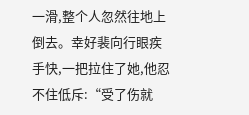一滑,整个人忽然往地上倒去。幸好裴向行眼疾手快,一把拉住了她,他忍不住低斥:“受了伤就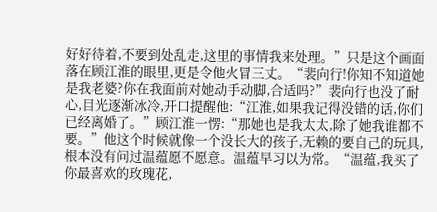好好待着,不要到处乱走,这里的事情我来处理。”只是这个画面落在顾江淮的眼里,更是令他火冒三丈。“裴向行!你知不知道她是我老婆?你在我面前对她动手动脚,合适吗?”裴向行也没了耐心,目光逐渐冰冷,开口提醒他:“江淮,如果我记得没错的话,你们已经离婚了。”顾江淮一愣:“那她也是我太太,除了她我谁都不要。”他这个时候就像一个没长大的孩子,无赖的要自己的玩具,根本没有问过温蕴愿不愿意。温蕴早习以为常。“温蕴,我买了你最喜欢的玫瑰花,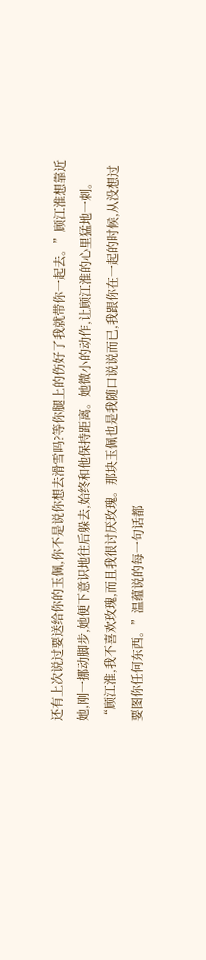还有上次说过要送给你的玉佩,你不是说你想去滑雪吗?等你腿上的伤好了我就带你一起去。”顾江淮想靠近她,刚一挪动脚步,她便下意识地往后躲去,始终和他保持距离。她微小的动作,让顾江淮的心里猛地一刺。“顾江淮,我不喜欢玫瑰,而且我很讨厌玫瑰。那块玉佩也是我随口说说而已,我跟你在一起的时候,从没想过要图你任何东西。”温蕴说的每一句话都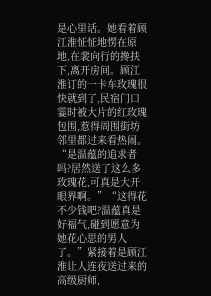是心里话。她看着顾江淮怔怔地愣在原地,在裴向行的搀扶下,离开房间。顾江淮订的一卡车玫瑰很快就到了,民宿门口霎时被大片的红玫瑰包围,惹得周围街坊邻里都过来看热闹。“是温蕴的追求者吗?居然送了这么多玫瑰花,可真是大开眼界啊。”“这得花不少钱吧?温蕴真是好福气,碰到愿意为她花心思的男人了。”紧接着是顾江淮让人连夜送过来的高级厨师,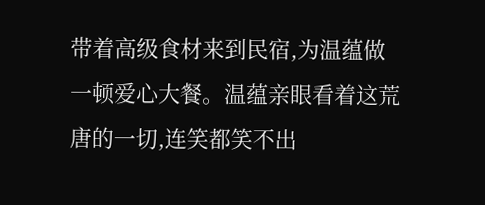带着高级食材来到民宿,为温蕴做一顿爱心大餐。温蕴亲眼看着这荒唐的一切,连笑都笑不出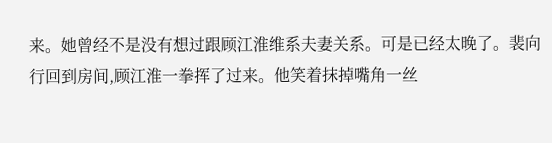来。她曾经不是没有想过跟顾江淮维系夫妻关系。可是已经太晚了。裴向行回到房间,顾江淮一拳挥了过来。他笑着抹掉嘴角一丝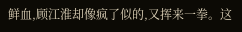鲜血,顾江淮却像疯了似的,又挥来一拳。这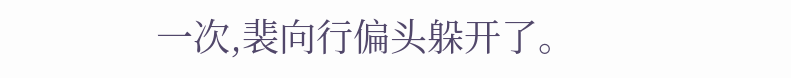一次,裴向行偏头躲开了。